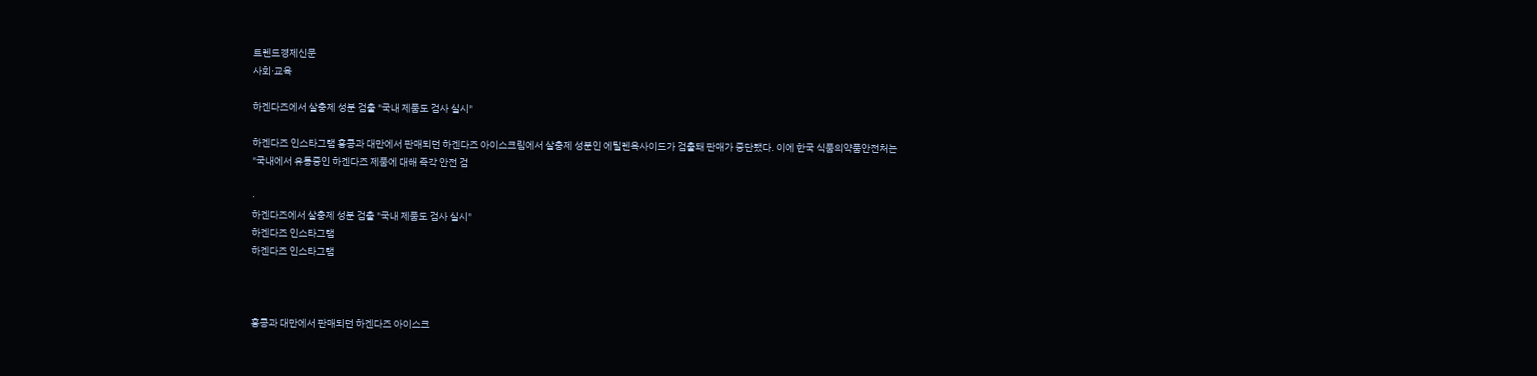트렌드경제신문
사회·교육

하겐다즈에서 살충제 성분 검출 "국내 제품도 검사 실시"

하겐다즈 인스타그램 홍콩과 대만에서 판매되던 하겐다즈 아이스크림에서 살충제 성분인 에틸렌옥사이드가 검출돼 판매가 중단됐다. 이에 한국 식품의약품안전처는 "국내에서 유통중인 하겐다즈 제품에 대해 즉각 안전 검

·
하겐다즈에서 살충제 성분 검출 "국내 제품도 검사 실시"
하겐다즈 인스타그램
하겐다즈 인스타그램



홍콩과 대만에서 판매되던 하겐다즈 아이스크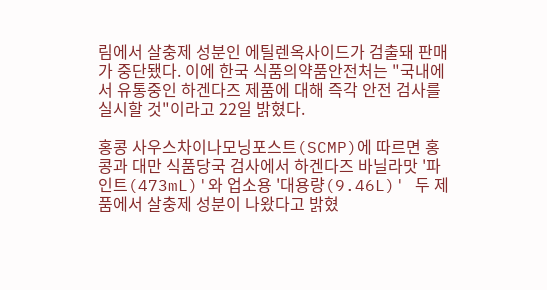림에서 살충제 성분인 에틸렌옥사이드가 검출돼 판매가 중단됐다. 이에 한국 식품의약품안전처는 "국내에서 유통중인 하겐다즈 제품에 대해 즉각 안전 검사를 실시할 것"이라고 22일 밝혔다.

홍콩 사우스차이나모닝포스트(SCMP)에 따르면 홍콩과 대만 식품당국 검사에서 하겐다즈 바닐라맛 '파인트(473mL)'와 업소용 '대용량(9.46L)' 두 제품에서 살충제 성분이 나왔다고 밝혔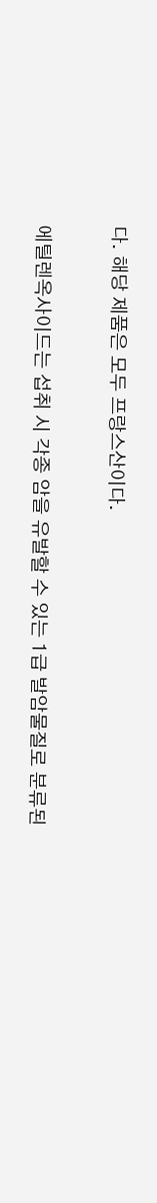다. 해당 제품은 모두 프랑스산이다.

에틸렌옥사이드는 섭취 시 각종 암을 유발할 수 있는 1급 발암물질로 분류된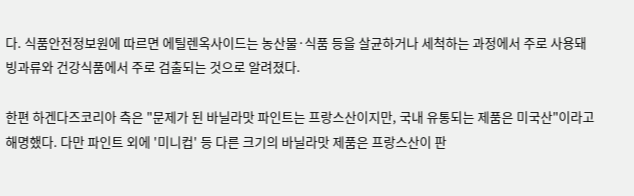다. 식품안전정보원에 따르면 에틸렌옥사이드는 농산물·식품 등을 살균하거나 세척하는 과정에서 주로 사용돼 빙과류와 건강식품에서 주로 검출되는 것으로 알려졌다.

한편 하겐다즈코리아 측은 "문제가 된 바닐라맛 파인트는 프랑스산이지만, 국내 유통되는 제품은 미국산"이라고 해명했다. 다만 파인트 외에 '미니컵' 등 다른 크기의 바닐라맛 제품은 프랑스산이 판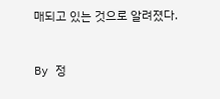매되고 있는 것으로 알려졌다.


By 정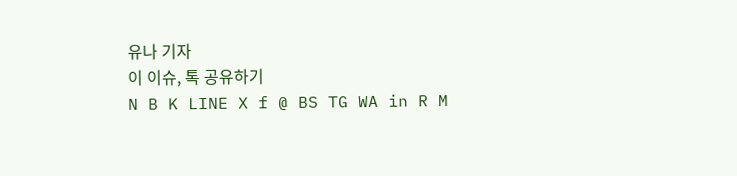유나 기자
이 이슈, 톡 공유하기
N B K LINE X f @ BS TG WA in R M